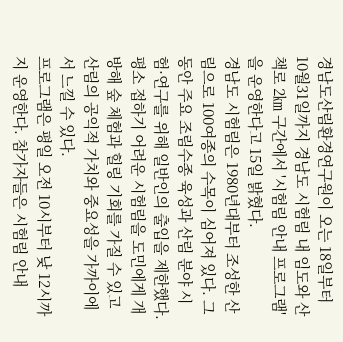경남도산림환경연구원이 오는 18일부터 10월31일까지 경남도 시험림 내 임도와 산책로 2㎞ 구간에서 '시험림 안내 프로그램'을 운영한다고 15일 밝혔다.
경남도 시험림은 1980년대부터 조성한 산림으로 100여종의 수목이 심어져 있다. 그동안 주요 조림수종 육성과 산림 분야 시험·연구를 위해 일반인의 출입을 제한했다.
평소 접하기 어려운 시험림을 도민에게 개방해 숲 체험과 힐링 기회를 가질 수 있고 산림의 공익적 가치와 중요성을 가까이에서 느낄 수 있다.
프로그램은 평일 오전 10시부터 낮 12시까지 운영한다. 참가자들은 시험림 안내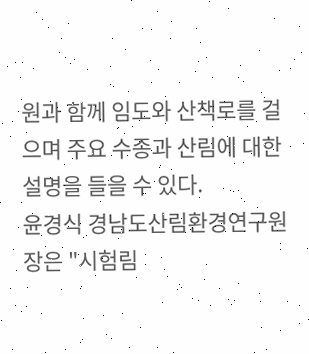원과 함께 임도와 산책로를 걸으며 주요 수종과 산림에 대한 설명을 들을 수 있다.
윤경식 경남도산림환경연구원장은 "시험림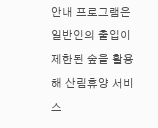안내 프로그램은 일반인의 출입이 제한된 숲을 활용해 산림휴양 서비스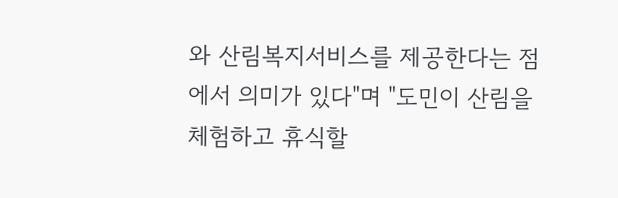와 산림복지서비스를 제공한다는 점에서 의미가 있다"며 "도민이 산림을 체험하고 휴식할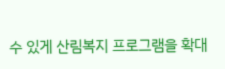수 있게 산림복지 프로그램을 확대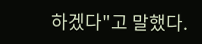하겠다"고 말했다.